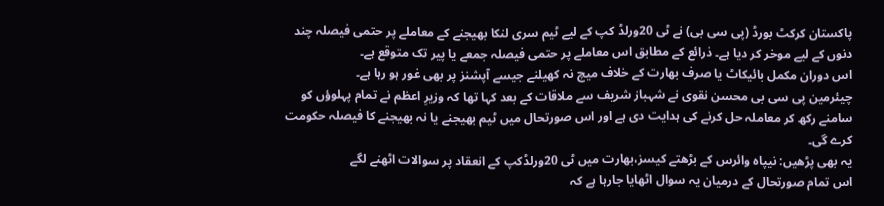پاکستان کرکٹ بورڈ (پی سی بی) نے ٹی 20ورلڈ کپ کے لیے ٹیم سری لنکا بھیجنے کے معاملے پر حتمی فیصلہ چند دنوں کے لیے موخر کر دیا ہے۔ ذرائع کے مطابق اس معاملے پر حتمی فیصلہ جمعے یا پیر تک متوقع ہے۔
اس دوران مکمل بائیکاٹ یا صرف بھارت کے خلاف میچ نہ کھیلنے جیسے آپشنز پر بھی غور ہو رہا ہے۔
چیئرمین پی سی بی محسن نقوی نے شہباز شریف سے ملاقات کے بعد کہا تھا کہ وزیرِ اعظم نے تمام پہلوؤں کو سامنے رکھ کر معاملہ حل کرنے کی ہدایت دی ہے اور اس صورتحال میں ٹیم بھیجنے یا نہ بھیجنے کا فیصلہ حکومت کرے گی۔
یہ بھی پڑھیں: نیپاہ وائرس کے بڑھتے کیسز،بھارت میں ٹی 20ورلڈکپ کے انعقاد پر سوالات اٹھنے لگے
اس تمام صورتحال کے درمیان یہ سوال اٹھایا جارہا ہے کہ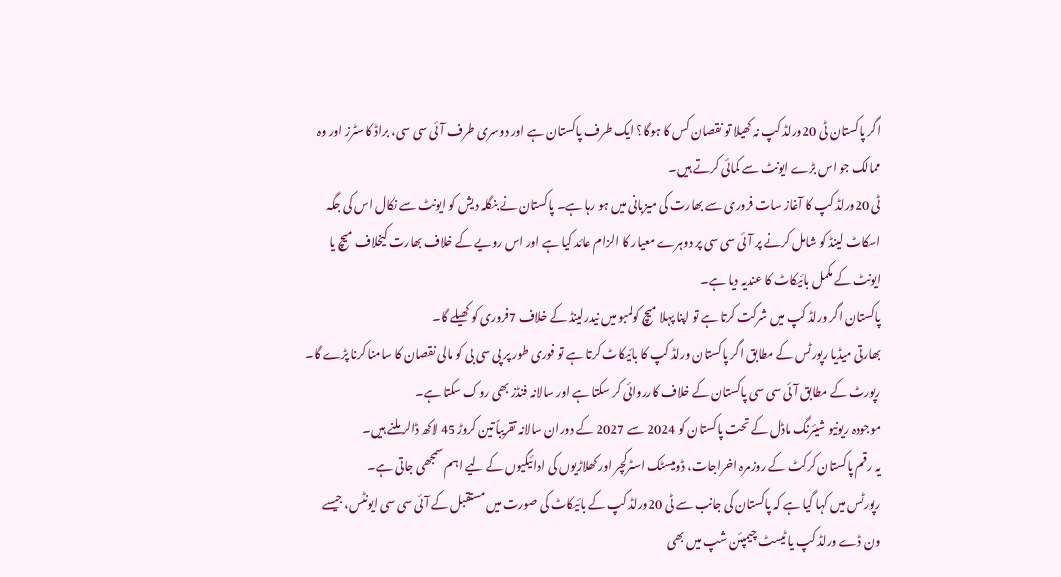اگر پاکستان ٹی 20ورلڈ کپ نہ کھیلا تو نقصان کس کا ہوگا؟ ایک طرف پاکستان ہے اور دوسری طرف آئی سی سی، براڈ کاسٹرز اور وہ ممالک جو اس بڑے ایونٹ سے کمائی کرتے ہیں۔
ٹی 20ورلڈ کپ کا آغاز سات فروری سے بھارت کی میزبانی میں ہو رہا ہے۔ پاکستان نے بنگلہ دیش کو ایونٹ سے نکال اس کی جگہ اسکاٹ لینڈ کو شامل کرنے پر آئی سی سی پر دوہرے معیار کا الزام عائد کیا ہے اور اس رویے کے خلاف بھارت کیخلاف میچ یا ایونٹ کے مکمل بائیکاٹ کا عندیہ دیا ہے۔
پاکستان اگر ورلڈ کپ میں شرکت کرتا ہے تو اپنا پہلا میچ کولمبو میں نیدرلینڈ کے خلاف 7فروری کو کھیلے گا۔
بھارتی میڈیا رپورٹس کے مطابق اگر پاکستان ورلڈ کپ کا بائیکاٹ کرتا ہے تو فوری طور پر پی سی بی کو مالی نقصان کا سامنا کرنا پڑے گا۔
رپورٹ کے مطابق آئی سی سی پاکستان کے خلاف کارروائی کر سکتا ہے اور سالانہ فنڈز بھی روک سکتا ہے۔
موجودہ ریونیو شیئرنگ ماڈل کے تحت پاکستان کو 2024 سے 2027 کے دوران سالانہ تقریباً تین کروڑ 45 لاکھ ڈالر ملنے ہیں۔
یہ رقم پاکستان کرکٹ کے روزمرہ اخراجات، ڈومیسٹک اسٹرکچر اور کھلاڑیوں کی ادائیگیوں کے لیے اہم سمجھی جاتی ہے۔
رپورٹس میں کہا گیا ہے کہ پاکستان کی جانب سے ٹی 20ورلڈ کپ کے بائیکاٹ کی صورت میں مستقبل کے آئی سی سی ایونٹس، جیسے ون ڈے ورلڈ کپ یا ٹیسٹ چیمپئن شپ میں بھی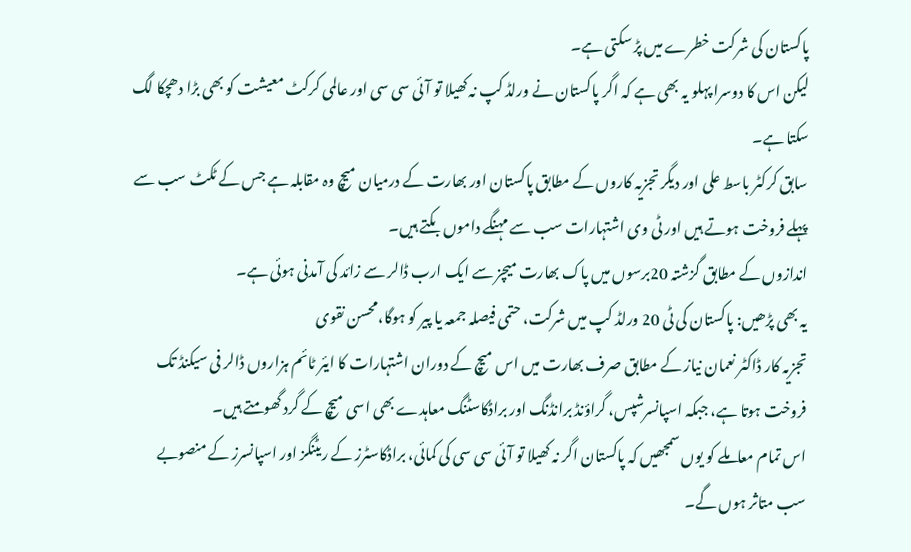پاکستان کی شرکت خطرے میں پڑ سکتی ہے۔
لیکن اس کا دوسرا پہلو یہ بھی ہے کہ اگر پاکستان نے ورلڈ کپ نہ کھیلا تو آئی سی سی اور عالمی کرکٹ معیشت کو بھی بڑا دھچکا لگ سکتا ہے۔
سابق کرکٹر باسط علی اور دیگر تجزیہ کاروں کے مطابق پاکستان اور بھارت کے درمیان میچ وہ مقابلہ ہے جس کے ٹکٹ سب سے پہلے فروخت ہوتے ہیں اور ٹی وی اشتہارات سب سے مہنگے داموں بکتے ہیں۔
اندازوں کے مطابق گزشتہ 20برسوں میں پاک بھارت میچز سے ایک ارب ڈالر سے زائد کی آمدنی ہوئی ہے۔
یہ بھی پڑھیں: پاکستان کی ٹی 20 ورلڈ کپ میں شرکت، حتمی فیصلہ جمعہ یا پیر کو ہوگا،محسن نقوی
تجزیہ کار ڈاکٹر نعمان نیاز کے مطابق صرف بھارت میں اس میچ کے دوران اشتہارات کا ایئر ٹائم ہزاروں ڈالر فی سیکنڈ تک فروخت ہوتا ہے، جبکہ اسپانسرشپس، گراؤنڈ برانڈنگ اور براڈکاسٹنگ معاہدے بھی اسی میچ کے گرد گھومتے ہیں۔
اس تمام معاملے کو یوں سمجھیں کہ پاکستان اگر نہ کھیلا تو آئی سی سی کی کمائی، براڈکاسٹرز کے ریٹنگز اور اسپانسرز کے منصوبے سب متاثر ہوں گے۔